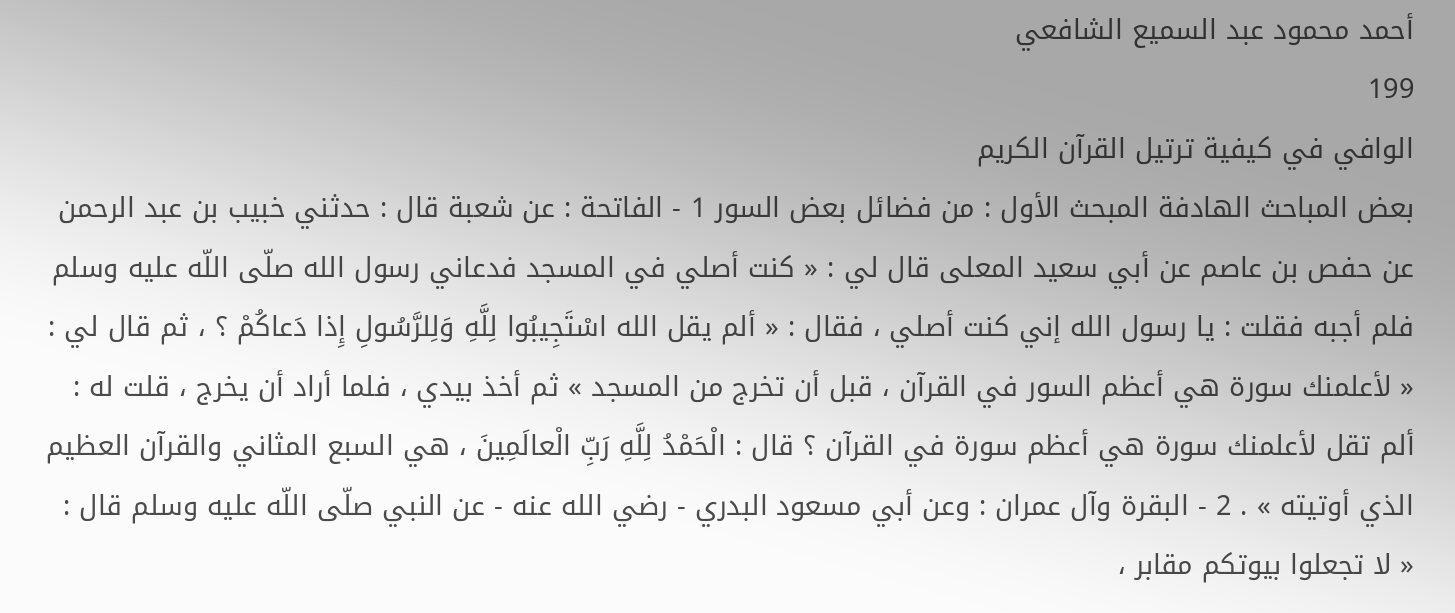أحمد محمود عبد السميع الشافعي
199
الوافي في كيفية ترتيل القرآن الكريم
بعض المباحث الهادفة المبحث الأول : من فضائل بعض السور 1 - الفاتحة : عن شعبة قال : حدثني خبيب بن عبد الرحمن عن حفص بن عاصم عن أبي سعيد المعلى قال لي : « كنت أصلي في المسجد فدعاني رسول الله صلّى اللّه عليه وسلم فلم أجبه فقلت : يا رسول الله إني كنت أصلي ، فقال : « ألم يقل الله اسْتَجِيبُوا لِلَّهِ وَلِلرَّسُولِ إِذا دَعاكُمْ ؟ ، ثم قال لي : « لأعلمنك سورة هي أعظم السور في القرآن ، قبل أن تخرج من المسجد » ثم أخذ بيدي ، فلما أراد أن يخرج ، قلت له : ألم تقل لأعلمنك سورة هي أعظم سورة في القرآن ؟ قال : الْحَمْدُ لِلَّهِ رَبِّ الْعالَمِينَ ، هي السبع المثاني والقرآن العظيم الذي أوتيته » . 2 - البقرة وآل عمران : وعن أبي مسعود البدري - رضي الله عنه - عن النبي صلّى اللّه عليه وسلم قال : « لا تجعلوا بيوتكم مقابر ،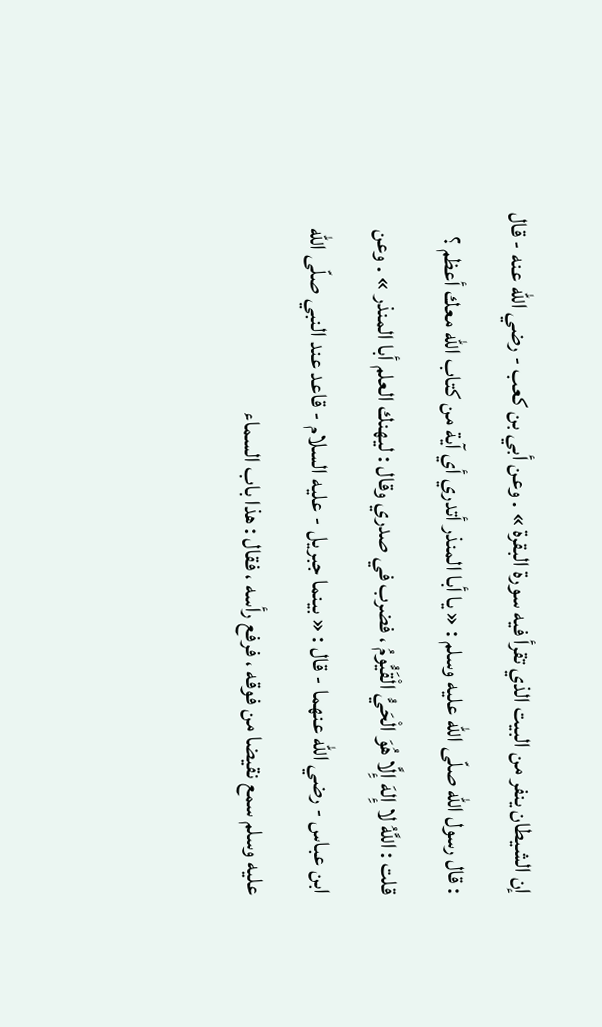إن الشيطان ينفر من البيت الذي تقرأ فيه سورة البقرة » . وعن أبي بن كعب - رضي الله عنه - قال : قال رسول الله صلّى اللّه عليه وسلم : « يا أبا المنذر أتدري أي آية من كتاب الله معك أعظم ؟ قلت : اللَّهُ لا إِلهَ إِلَّا هُوَ الْحَيُّ الْقَيُّومُ ، فضرب في صدري وقال : ليهنك العلم أبا المنذر » . وعن ابن عباس - رضي الله عنهما - قال : « بينما جبريل - عليه السلام - قاعد عند النبي صلّى اللّه عليه وسلم سمع نقيضا من فوقه ، فرفع رأسه ، فقال : هذا باب السماء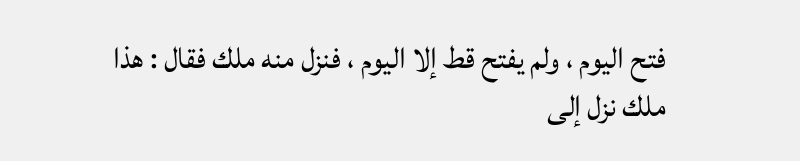فتح اليوم ، ولم يفتح قط إلا اليوم ، فنزل منه ملك فقال : هذا ملك نزل إلى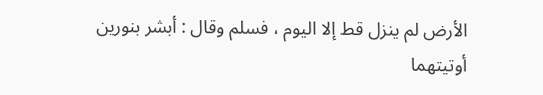الأرض لم ينزل قط إلا اليوم ، فسلم وقال : أبشر بنورين أوتيتهما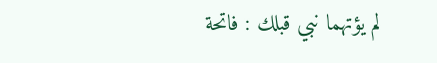لم يؤتهما نبي قبلك : فاتحة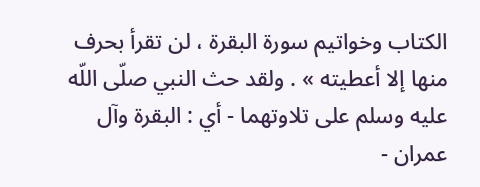الكتاب وخواتيم سورة البقرة ، لن تقرأ بحرف منها إلا أعطيته » . ولقد حث النبي صلّى اللّه عليه وسلم على تلاوتهما - أي : البقرة وآل عمران -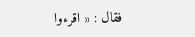فقال : « اقرءوا